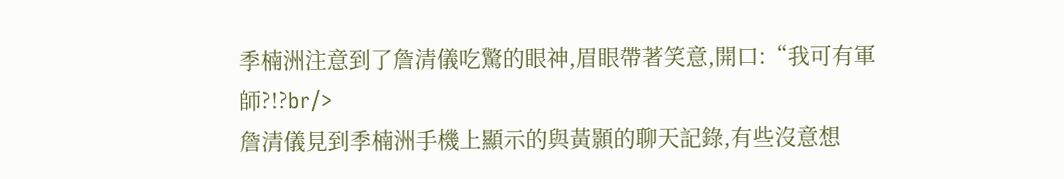季楠洲注意到了詹清儀吃驚的眼神,眉眼帶著笑意,開口:“我可有軍師?!?br/>
詹清儀見到季楠洲手機上顯示的與黃顥的聊天記錄,有些沒意想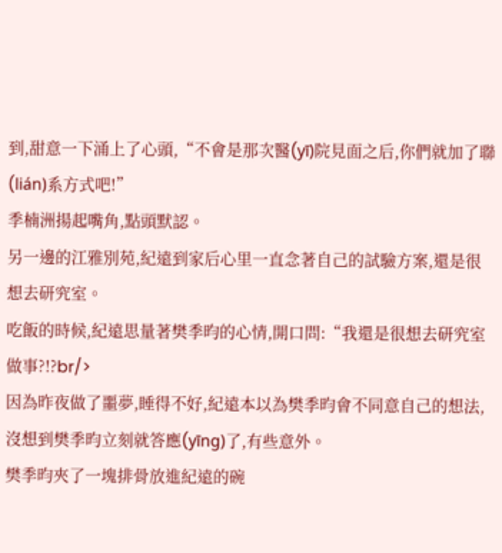到,甜意一下涌上了心頭,“不會是那次醫(yī)院見面之后,你們就加了聯(lián)系方式吧!”
季楠洲揚起嘴角,點頭默認。
另一邊的江雅別苑,紀遠到家后心里一直念著自己的試驗方案,還是很想去研究室。
吃飯的時候,紀遠思量著樊季昀的心情,開口問:“我還是很想去研究室做事?!?br/>
因為昨夜做了噩夢,睡得不好,紀遠本以為樊季昀會不同意自己的想法,沒想到樊季昀立刻就答應(yīng)了,有些意外。
樊季昀夾了一塊排骨放進紀遠的碗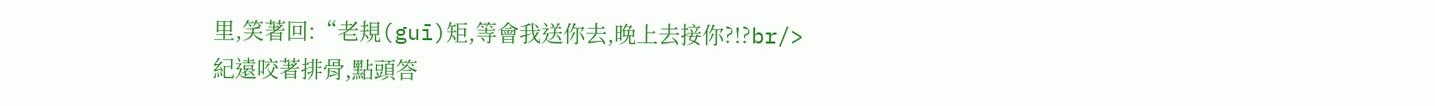里,笑著回:“老規(guī)矩,等會我送你去,晚上去接你?!?br/>
紀遠咬著排骨,點頭答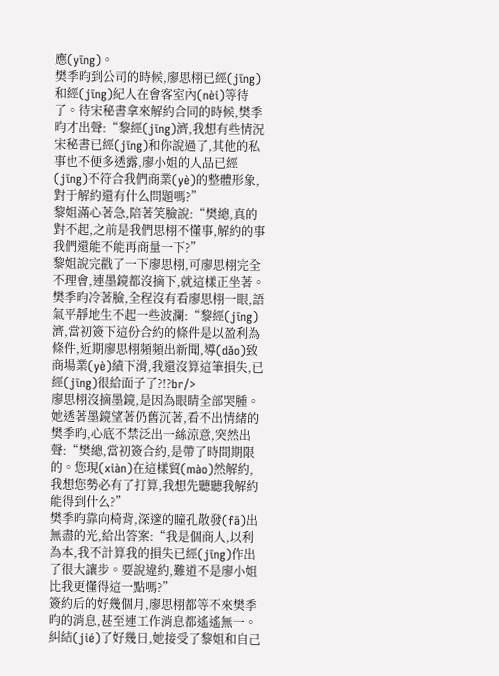應(yīng)。
樊季昀到公司的時候,廖思栩已經(jīng)和經(jīng)紀人在會客室內(nèi)等待了。待宋秘書拿來解約合同的時候,樊季昀才出聲:“黎經(jīng)濟,我想有些情況宋秘書已經(jīng)和你說過了,其他的私事也不便多透露,廖小姐的人品已經(jīng)不符合我們商業(yè)的整體形象,對于解約還有什么問題嗎?”
黎姐滿心著急,陪著笑臉說:“樊總,真的對不起,之前是我們思栩不懂事,解約的事我們還能不能再商量一下?”
黎姐說完戳了一下廖思栩,可廖思栩完全不理會,連墨鏡都沒摘下,就這樣正坐著。
樊季昀冷著臉,全程沒有看廖思栩一眼,語氣平靜地生不起一些波瀾:“黎經(jīng)濟,當初簽下這份合約的條件是以盈利為條件,近期廖思栩頻頻出新聞,導(dǎo)致商場業(yè)績下滑,我還沒算這筆損失,已經(jīng)很給面子了?!?br/>
廖思栩沒摘墨鏡,是因為眼睛全部哭腫。她透著墨鏡望著仍舊沉著,看不出情緒的樊季昀,心底不禁泛出一絲涼意,突然出聲:“樊總,當初簽合約,是帶了時間期限的。您現(xiàn)在這樣貿(mào)然解約,我想您勢必有了打算,我想先聽聽我解約能得到什么?”
樊季昀靠向椅背,深邃的瞳孔散發(fā)出無盡的光,給出答案:“我是個商人,以利為本,我不計算我的損失已經(jīng)作出了很大讓步。要說違約,難道不是廖小姐比我更懂得這一點嗎?”
簽約后的好幾個月,廖思栩都等不來樊季昀的消息,甚至連工作消息都遙遙無一。糾結(jié)了好幾日,她接受了黎姐和自己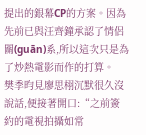提出的銀幕CP的方案。因為先前已與汪齊鐘承認了情侶關(guān)系,所以這次只是為了炒熱電影而作的打算。
樊季昀見廖思栩沉默很久沒說話,便接著開口:“之前簽約的電視拍攝如常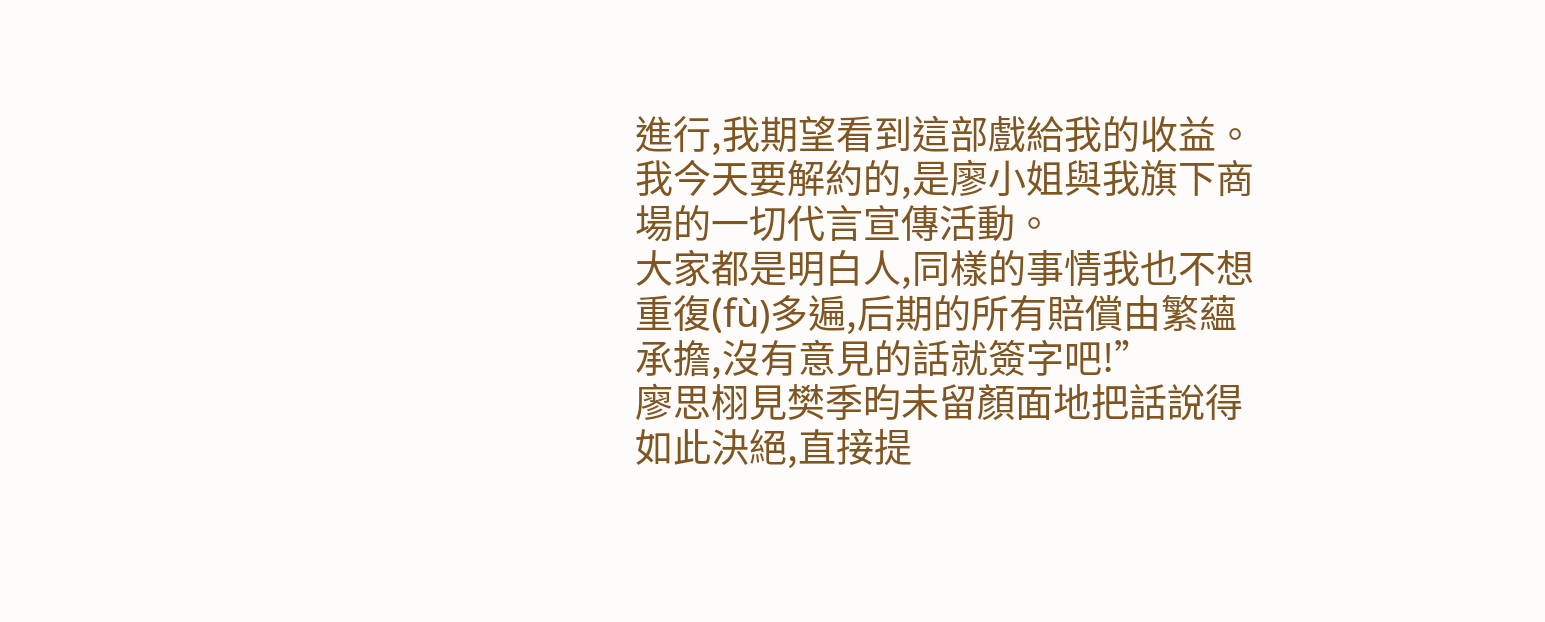進行,我期望看到這部戲給我的收益。我今天要解約的,是廖小姐與我旗下商場的一切代言宣傳活動。
大家都是明白人,同樣的事情我也不想重復(fù)多遍,后期的所有賠償由繁蘊承擔,沒有意見的話就簽字吧!”
廖思栩見樊季昀未留顏面地把話說得如此決絕,直接提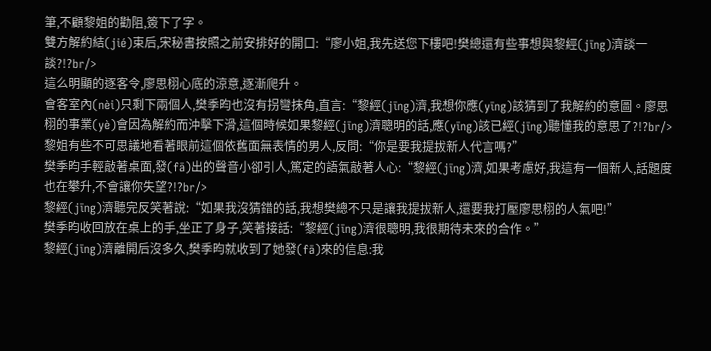筆,不顧黎姐的勸阻,簽下了字。
雙方解約結(jié)束后,宋秘書按照之前安排好的開口:“廖小姐,我先送您下樓吧!樊總還有些事想與黎經(jīng)濟談一談?!?br/>
這么明顯的逐客令,廖思栩心底的涼意,逐漸爬升。
會客室內(nèi)只剩下兩個人,樊季昀也沒有拐彎抹角,直言:“黎經(jīng)濟,我想你應(yīng)該猜到了我解約的意圖。廖思栩的事業(yè)會因為解約而沖擊下滑,這個時候如果黎經(jīng)濟聰明的話,應(yīng)該已經(jīng)聽懂我的意思了?!?br/>
黎姐有些不可思議地看著眼前這個依舊面無表情的男人,反問:“你是要我提拔新人代言嗎?”
樊季昀手輕敲著桌面,發(fā)出的聲音小卻引人,篤定的語氣敲著人心:“黎經(jīng)濟,如果考慮好,我這有一個新人,話題度也在攀升,不會讓你失望?!?br/>
黎經(jīng)濟聽完反笑著說:“如果我沒猜錯的話,我想樊總不只是讓我提拔新人,還要我打壓廖思栩的人氣吧!”
樊季昀收回放在桌上的手,坐正了身子,笑著接話:“黎經(jīng)濟很聰明,我很期待未來的合作。”
黎經(jīng)濟離開后沒多久,樊季昀就收到了她發(fā)來的信息:我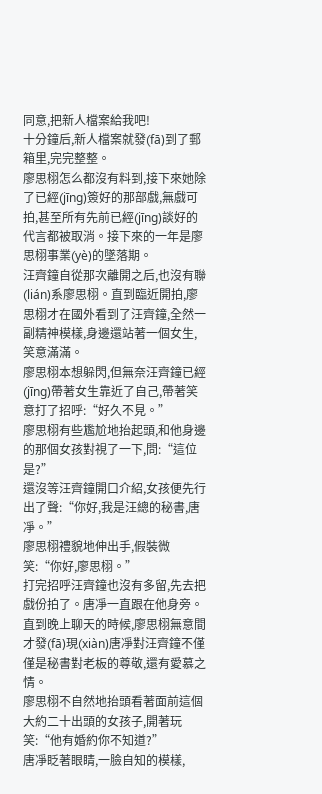同意,把新人檔案給我吧!
十分鐘后,新人檔案就發(fā)到了郵箱里,完完整整。
廖思栩怎么都沒有料到,接下來她除了已經(jīng)簽好的那部戲,無戲可拍,甚至所有先前已經(jīng)談好的代言都被取消。接下來的一年是廖思栩事業(yè)的墜落期。
汪齊鐘自從那次離開之后,也沒有聯(lián)系廖思栩。直到臨近開拍,廖思栩才在國外看到了汪齊鐘,全然一副精神模樣,身邊還站著一個女生,笑意滿滿。
廖思栩本想躲閃,但無奈汪齊鐘已經(jīng)帶著女生靠近了自己,帶著笑意打了招呼:“好久不見。”
廖思栩有些尷尬地抬起頭,和他身邊的那個女孩對視了一下,問:“這位是?”
還沒等汪齊鐘開口介紹,女孩便先行出了聲:“你好,我是汪總的秘書,唐凈。”
廖思栩禮貌地伸出手,假裝微笑:“你好,廖思栩。”
打完招呼汪齊鐘也沒有多留,先去把戲份拍了。唐凈一直跟在他身旁。
直到晚上聊天的時候,廖思栩無意間才發(fā)現(xiàn)唐凈對汪齊鐘不僅僅是秘書對老板的尊敬,還有愛慕之情。
廖思栩不自然地抬頭看著面前這個大約二十出頭的女孩子,開著玩笑:“他有婚約你不知道?”
唐凈眨著眼睛,一臉自知的模樣,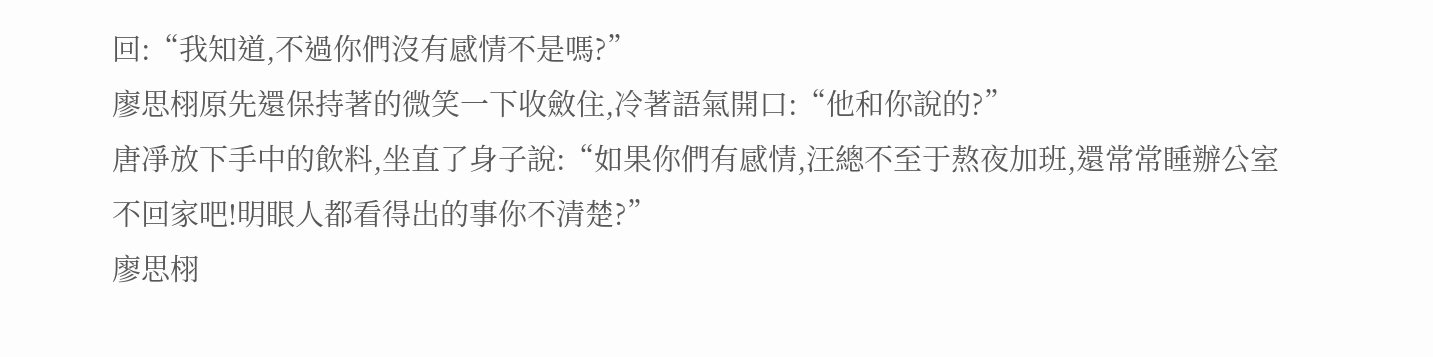回:“我知道,不過你們沒有感情不是嗎?”
廖思栩原先還保持著的微笑一下收斂住,冷著語氣開口:“他和你說的?”
唐凈放下手中的飲料,坐直了身子說:“如果你們有感情,汪總不至于熬夜加班,還常常睡辦公室不回家吧!明眼人都看得出的事你不清楚?”
廖思栩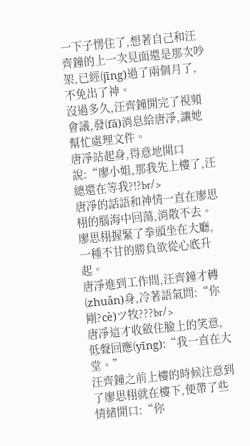一下子愣住了,想著自己和汪齊鐘的上一次見面還是那次吵架,已經(jīng)過了兩個月了,不免出了神。
沒過多久,汪齊鐘開完了視頻會議,發(fā)消息給唐凈,讓她幫忙處理文件。
唐凈站起身,得意地開口說:“廖小姐,那我先上樓了,汪總還在等我?!?br/>
唐凈的話語和神情一直在廖思栩的腦海中回蕩,消散不去。
廖思栩握緊了拳頭坐在大廳,一種不甘的勝負欲從心底升起。
唐凈進到工作間,汪齊鐘才轉(zhuǎn)身,冷著語氣問:“你剛?cè)ツ牧???br/>
唐凈這才收斂住臉上的笑意,低聲回應(yīng):“我一直在大堂。”
汪齊鐘之前上樓的時候注意到了廖思栩就在樓下,便帶了些情緒開口:“你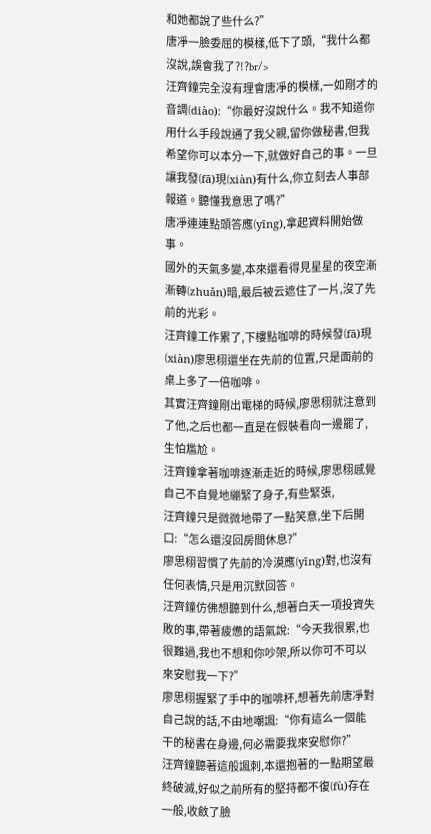和她都說了些什么?”
唐凈一臉委屈的模樣,低下了頭,“我什么都沒說,誤會我了?!?br/>
汪齊鐘完全沒有理會唐凈的模樣,一如剛才的音調(diào):“你最好沒說什么。我不知道你用什么手段說通了我父親,留你做秘書,但我希望你可以本分一下,就做好自己的事。一旦讓我發(fā)現(xiàn)有什么,你立刻去人事部報道。聽懂我意思了嗎?”
唐凈連連點頭答應(yīng),拿起資料開始做事。
國外的天氣多變,本來還看得見星星的夜空漸漸轉(zhuǎn)暗,最后被云遮住了一片,沒了先前的光彩。
汪齊鐘工作累了,下樓點咖啡的時候發(fā)現(xiàn)廖思栩還坐在先前的位置,只是面前的桌上多了一倍咖啡。
其實汪齊鐘剛出電梯的時候,廖思栩就注意到了他,之后也都一直是在假裝看向一邊罷了,生怕尷尬。
汪齊鐘拿著咖啡逐漸走近的時候,廖思栩感覺自己不自覺地繃緊了身子,有些緊張,
汪齊鐘只是微微地帶了一點笑意,坐下后開口:“怎么還沒回房間休息?”
廖思栩習慣了先前的冷漠應(yīng)對,也沒有任何表情,只是用沉默回答。
汪齊鐘仿佛想聽到什么,想著白天一項投資失敗的事,帶著疲憊的語氣說:“今天我很累,也很難過,我也不想和你吵架,所以你可不可以來安慰我一下?”
廖思栩握緊了手中的咖啡杯,想著先前唐凈對自己說的話,不由地嘲諷:“你有這么一個能干的秘書在身邊,何必需要我來安慰你?”
汪齊鐘聽著這般諷刺,本還抱著的一點期望最終破滅,好似之前所有的堅持都不復(fù)存在一般,收斂了臉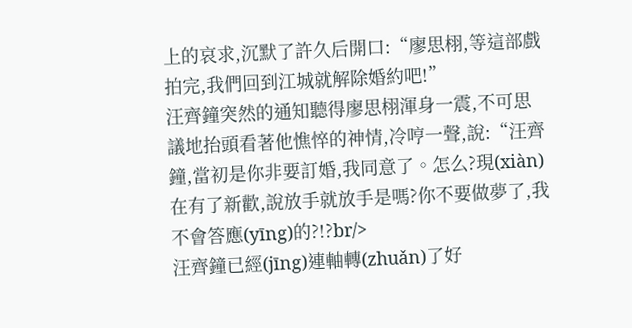上的哀求,沉默了許久后開口:“廖思栩,等這部戲拍完,我們回到江城就解除婚約吧!”
汪齊鐘突然的通知聽得廖思栩渾身一震,不可思議地抬頭看著他憔悴的神情,冷哼一聲,說:“汪齊鐘,當初是你非要訂婚,我同意了。怎么?現(xiàn)在有了新歡,說放手就放手是嗎?你不要做夢了,我不會答應(yīng)的?!?br/>
汪齊鐘已經(jīng)連軸轉(zhuǎn)了好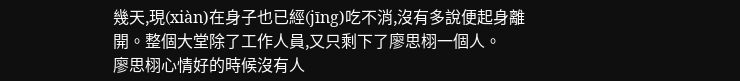幾天,現(xiàn)在身子也已經(jīng)吃不消,沒有多說便起身離開。整個大堂除了工作人員,又只剩下了廖思栩一個人。
廖思栩心情好的時候沒有人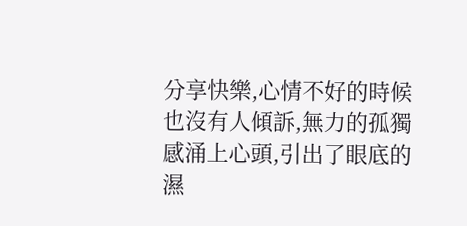分享快樂,心情不好的時候也沒有人傾訴,無力的孤獨感涌上心頭,引出了眼底的濕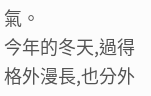氣。
今年的冬天,過得格外漫長,也分外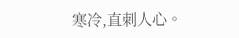寒冷,直刺人心。